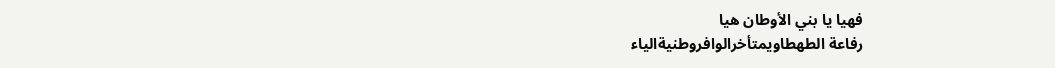فهيا يا بني الأوطان هيا
رفاعة الطهطاويمتأخرالوافروطنيةالياء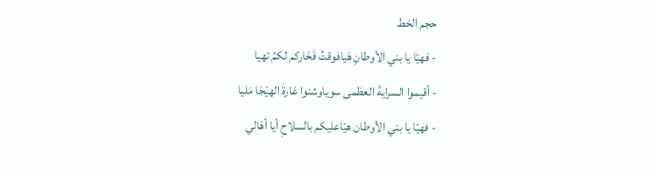حجم الخط
- فهيّا يا بني الأوطانِ هَيافوقتُ فَخَاركم لكمُ تهيا
- أقيموا السرايةَ العظمى سوياوشنوا غارةَ الهيْجَا مَليا
- فهيّا يا بني الأوطان هيّاعليكم بالسلاحِ أيا أهَالي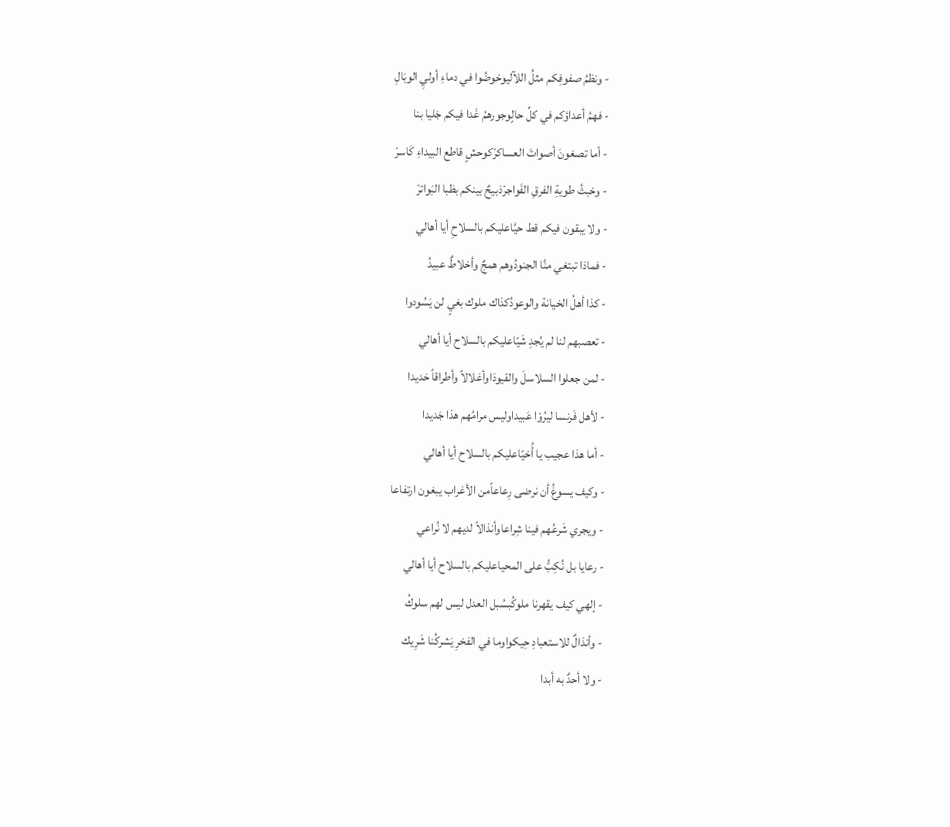- ونظمُ صفوفِكم مثلُ اللآليوخوضُوا في دماءِ أوليِ الوبَالِ
- فهمُ أعداؤكم في كلِّ حالٍوجورهمُ غَدا فيكم جَليا بنا
- أما تصغونَ أصواتَ العساكرْكوحشٍ قاطع البيداءِ كَاسرْ
- وخبثُ طويةِ الفرقِ الفَواجرْذبيحٌ بينكم بظبا البَواترْ
- ولا يبقون فيكم قط حيَّاعليكم بالسلاحِ أيا أهالي
- فماذا تبتغي منَّا الجنودُوهم همجٌ وأخلاطٌ عبيدُ
- كذا أهلُ الخيانة والوعودُكذاك ملوك بغيٍ لن يَسُودوا
- تعصبهم لنا لم يُجدِ شَيّاعليكم بالسلاح أيا أهالي
- لمن جعلوا السلاسلَ والقيودَاوأغلالاً وأطراقاً حَديدا
- لأهل فَرنسا ليرُوْا عَبيداوليس مرامُهم هذا جَديدا
- أما هذا عجيب يا أُخيّاعليكم بالسلاح أيا أهالي
- وكيف يسوغُ أن نرضى رِعاعاًمن الأغراب يبغون ارتفاعا
- ويجري شَرعُهم فينا شِراعاوأنذالاً لديهم لا نُراعي
- رعايا بل نُكِبُّ على المحياعليكم بالسلاح أيا أهالي
- إلهي كيف يقهرنا ملوكُبسُبل العدل ليس لهم سلوكُ
- وأنذالٌ للاستعبادِ حِيكواوما في الفخرِ يَشركُنا شَرِيك
- ولا أحدٌ به أبدا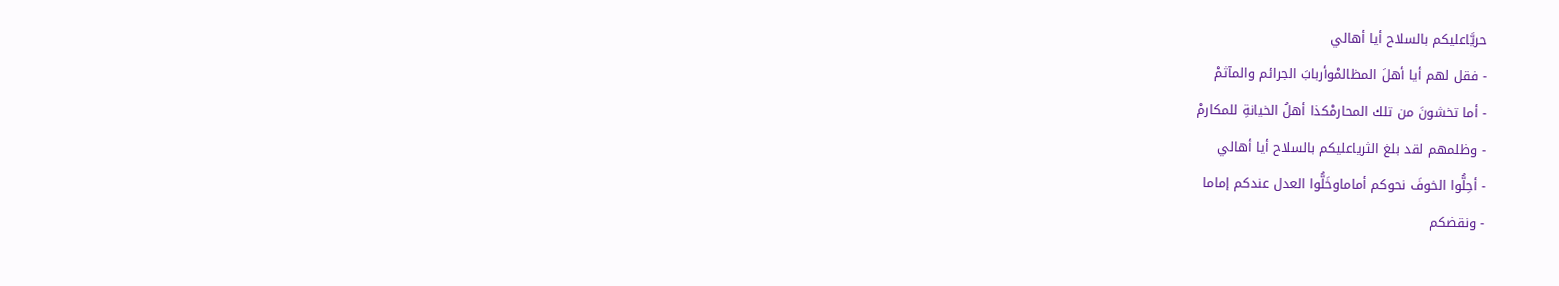حريَّاعليكم بالسلاح أيا أهالي
- فقل لهم أيا أهلَ المظالمْوأربابَ الجرائم والمآثمْ
- أما تخشونَ من تلك المحارمْكذا أهلُ الخيانةِ للمكارمْ
- وظلمهم لقد بلغ الثرياعليكم بالسلاح أيا أهالي
- أحِلُّوا الخوفَ نحوكم أماماوخَلُّوا العدل عندكم إماما
- ونقضكم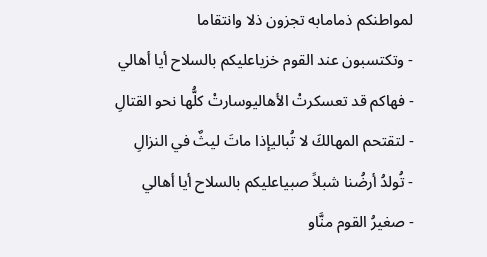لمواطنكم ذمامابه تجزون ذلا وانتقاما
- وتكتسبون عند القوم خزياعليكم بالسلاح أيا أهالي
- فهاكم قد تعسكرتْ الأهاليوسارتْ كلُّها نحو القتالِ
- لتقتحم المهالكَ لا تُباليإذا ماتَ ليثٌ في النزالِ
- تُولدُ أرضُنا شبلاً صبياعليكم بالسلاح أيا أهالي
- صغيرُ القوم منَّاو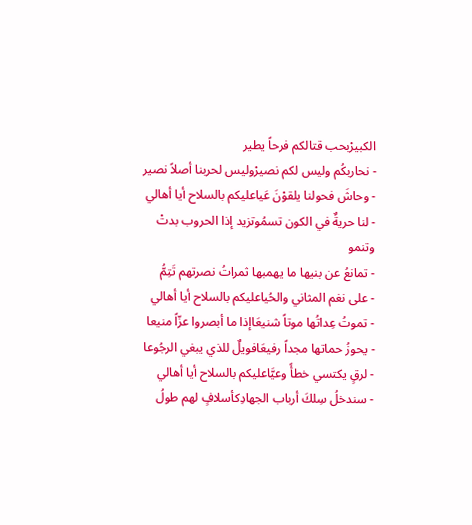الكبيرْبحب قتالكم فرحاً يطير
- نحاربكُم وليس لكم نصيرْوليس لحربنا أصلاً نصير
- وحاشَ فحولنا يلقوْنَ عَياعليكم بالسلاح أيا أهالي
- لنا حريةٌ في الكون تسمُوتزيد إذا الحروب بدتْ وتنمو
- تمانعُ عن بنيها ما يهمبها ثمراتُ نصرتهم تَتِمُّ
- على نغم المثاني والحُياعليكم بالسلاح أيا أهالي
- تموتُ عِداتُها موتاً شنيعَاإذا ما أبصروا عزّاً منيعا
- يحوزُ حماتها مجداً رفيعَافويلٌ للذي يبغي الرجُوعا
- لرقٍ يكتسي خطأً وعيَّاعليكم بالسلاح أيا أهالي
- سندخلُ سِلكَ أرباب الجهادِكأسلافٍ لهم طولُ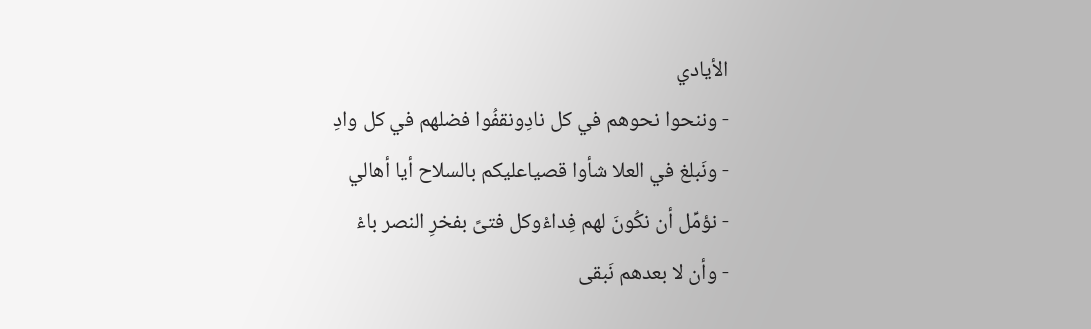الأيادي
- وننحوا نحوهم في كل نادِونقفُوا فضلهم في كل وادِ
- ونَبلغ في العلا شأوا قصياعليكم بالسلاح أيا أهالي
- نؤمِّل أن نكُونَ لهم فِداءْوكل فتىً بفخرِ النصر باءْ
- وأن لا بعدهم نَبقى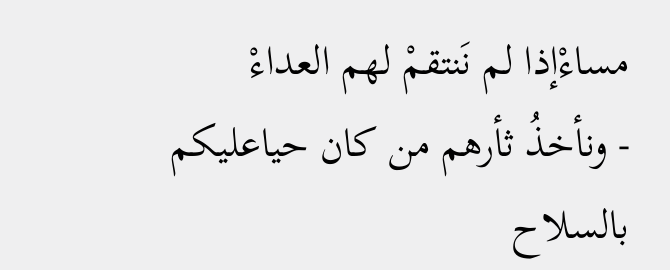مساءْإذا لم نَنتقمْ لهم العداءْ
- ونأخذُ ثأرهم من كان حياعليكم بالسلاح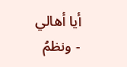أيا أهالي
- ونظمُ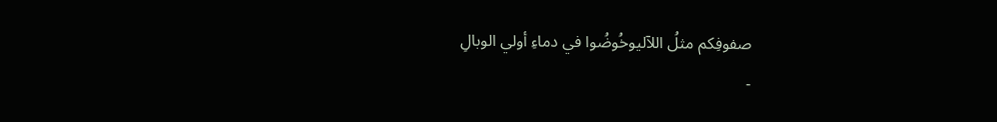صفوفِكم مثلُ اللآليوخُوضُوا في دماءِ أولي الوبالِ
-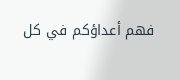فهم أعداؤكم في كل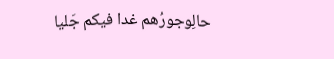حالِوجورُهم غدا فيكم جَليا